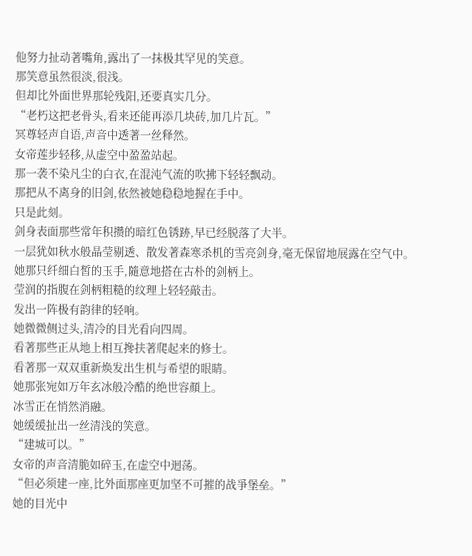他努力扯动著嘴角,露出了一抹极其罕见的笑意。
那笑意虽然很淡,很浅。
但却比外面世界那轮残阳,还要真实几分。
“老朽这把老骨头,看来还能再添几块砖,加几片瓦。”
冥尊轻声自语,声音中透著一丝释然。
女帝莲步轻移,从虚空中盈盈站起。
那一袭不染凡尘的白衣,在混沌气流的吹拂下轻轻飘动。
那把从不离身的旧剑,依然被她稳稳地握在手中。
只是此刻。
剑身表面那些常年积攒的暗红色锈跡,早已经脱落了大半。
一层犹如秋水般晶莹剔透、散发著森寒杀机的雪亮剑身,毫无保留地展露在空气中。
她那只纤细白皙的玉手,隨意地搭在古朴的剑柄上。
莹润的指腹在剑柄粗糙的纹理上轻轻敲击。
发出一阵极有韵律的轻响。
她微微侧过头,清冷的目光看向四周。
看著那些正从地上相互搀扶著爬起来的修士。
看著那一双双重新焕发出生机与希望的眼睛。
她那张宛如万年玄冰般冷酷的绝世容顏上。
冰雪正在悄然消融。
她缓缓扯出一丝清浅的笑意。
“建城可以。”
女帝的声音清脆如碎玉,在虚空中迴荡。
“但必须建一座,比外面那座更加坚不可摧的战爭堡垒。”
她的目光中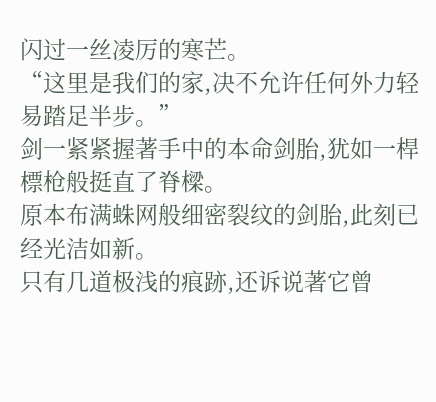闪过一丝凌厉的寒芒。
“这里是我们的家,决不允许任何外力轻易踏足半步。”
剑一紧紧握著手中的本命剑胎,犹如一桿標枪般挺直了脊樑。
原本布满蛛网般细密裂纹的剑胎,此刻已经光洁如新。
只有几道极浅的痕跡,还诉说著它曾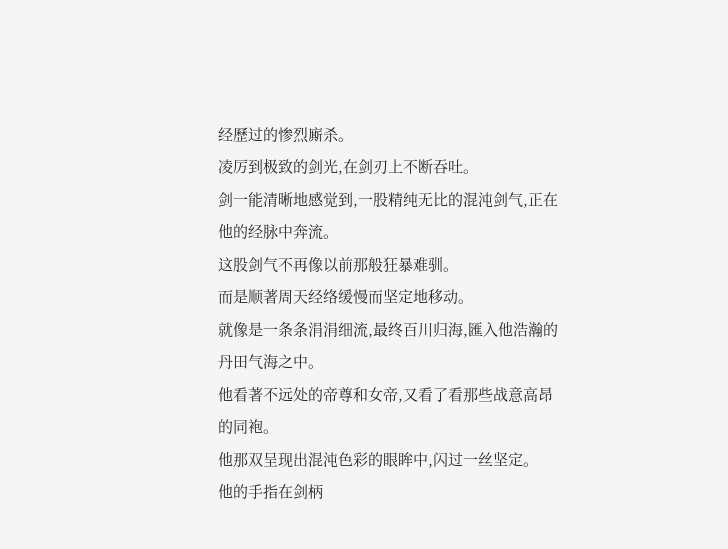经歷过的惨烈廝杀。
凌厉到极致的剑光,在剑刃上不断吞吐。
剑一能清晰地感觉到,一股精纯无比的混沌剑气,正在他的经脉中奔流。
这股剑气不再像以前那般狂暴难驯。
而是顺著周天经络缓慢而坚定地移动。
就像是一条条涓涓细流,最终百川归海,匯入他浩瀚的丹田气海之中。
他看著不远处的帝尊和女帝,又看了看那些战意高昂的同袍。
他那双呈现出混沌色彩的眼眸中,闪过一丝坚定。
他的手指在剑柄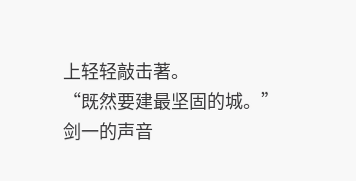上轻轻敲击著。
“既然要建最坚固的城。”
剑一的声音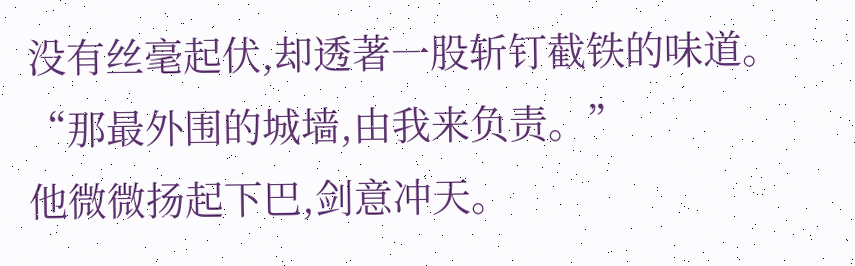没有丝毫起伏,却透著一股斩钉截铁的味道。
“那最外围的城墙,由我来负责。”
他微微扬起下巴,剑意冲天。